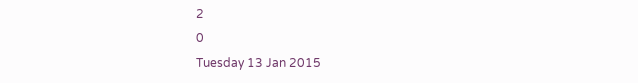2
0
Tuesday 13 Jan 2015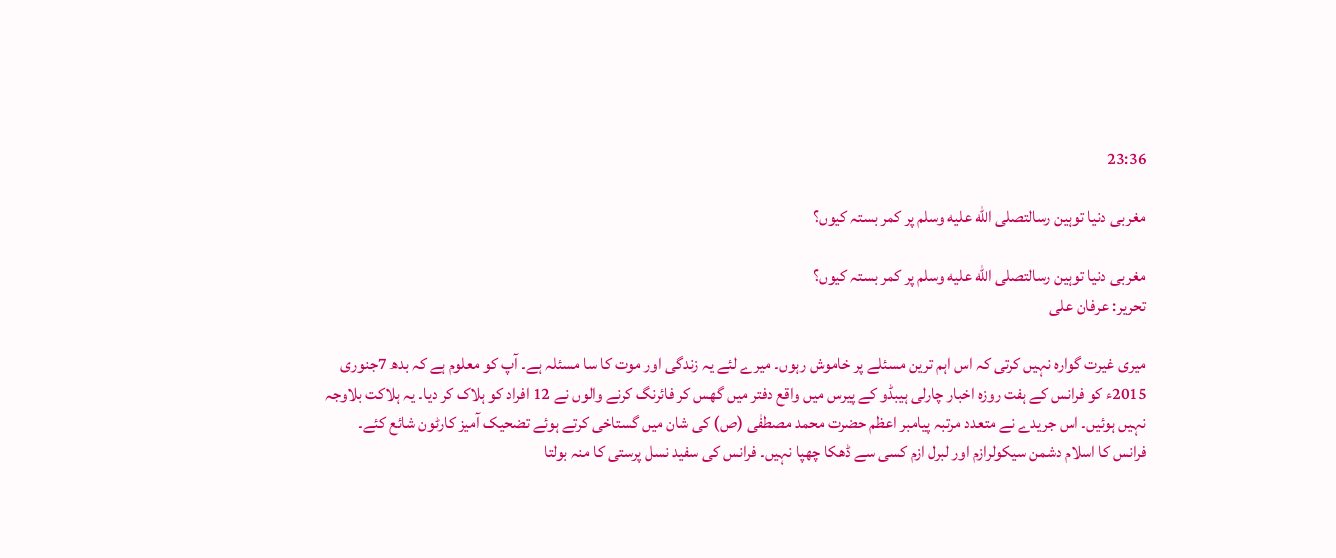23:36

مغربی دنیا توہین رسالتصلى الله عليه وسلم پر کمر بستہ کیوں؟

مغربی دنیا توہین رسالتصلى الله عليه وسلم پر کمر بستہ کیوں؟
تحریر: عرفان علی

میری غیرت گوارہ نہیں کرتی کہ اس اہم ترین مسئلے پر خاموش رہوں۔ میرے لئے یہ زندگی اور موت کا سا مسئلہ ہے۔ آپ کو معلوم ہے کہ بدھ 7جنوری 2015ء کو فرانس کے ہفت روزہ اخبار چارلی ہیبڈو کے پیرس میں واقع دفتر میں گھس کر فائرنگ کرنے والوں نے 12 افراد کو ہلاک کر دیا۔ یہ ہلاکت بلاوجہ نہیں ہوئیں۔ اس جریدے نے متعدد مرتبہ پیامبر اعظم حضرت محمد مصطفٰی (ص) کی شان میں گستاخی کرتے ہوئے تضحیک آمیز کارٹون شائع کئے۔ فرانس کا اسلام دشمن سیکولرازم اور لبرل ازم کسی سے ڈھکا چھپا نہیں۔ فرانس کی سفید نسل پرستی کا منہ بولتا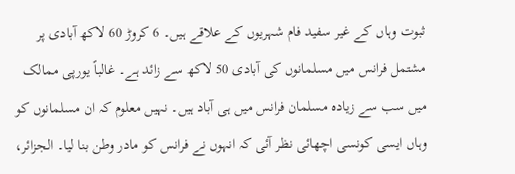ثبوت وہاں کے غیر سفید فام شہریوں کے علاقے ہیں۔ 6 کروڑ 60 لاکھ آبادی پر مشتمل فرانس میں مسلمانوں کی آبادی 50 لاکھ سے زائد ہے۔ غالباً یورپی ممالک میں سب سے زیادہ مسلمان فرانس میں ہی آباد ہیں۔ نہیں معلوم کہ ان مسلمانوں کو وہاں ایسی کونسی اچھائی نظر آئی کہ انہوں نے فرانس کو مادر وطن بنا لیا۔ الجزائر،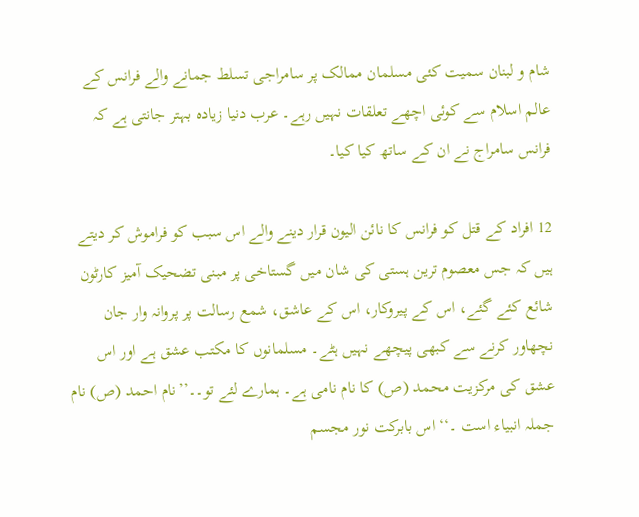شام و لبنان سمیت کئی مسلمان ممالک پر سامراجی تسلط جمانے والے فرانس کے عالم اسلام سے کوئی اچھے تعلقات نہیں رہے۔ عرب دنیا زیادہ بہتر جانتی ہے کہ فرانس سامراج نے ان کے ساتھ کیا کیا۔

12 افراد کے قتل کو فرانس کا نائن الیون قرار دینے والے اس سبب کو فراموش کر دیتے ہیں کہ جس معصوم ترین ہستی کی شان میں گستاخی پر مبنی تضحیک آمیز کارٹون شائع کئے گئے، اس کے پیروکار، اس کے عاشق، شمع رسالت پر پروانہ وار جان نچھاور کرنے سے کبھی پیچھے نہیں ہٹے۔ مسلمانوں کا مکتب عشق ہے اور اس عشق کی مرکزیت محمد (ص) کا نام نامی ہے۔ ہمارے لئے تو۔۔’’نام احمد (ص) نام جملہ انبیاء است ۔‘‘ اس بابرکت نور مجسم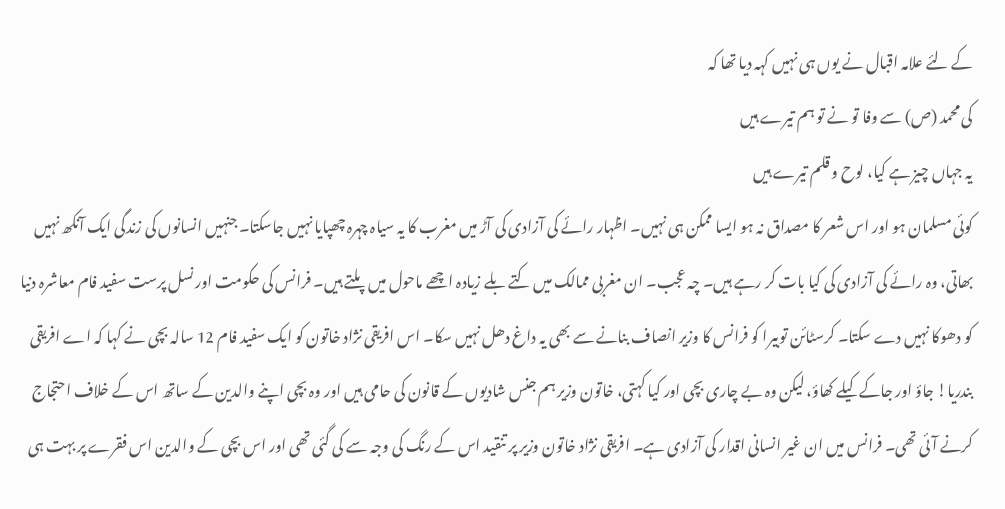کے لئے علامہ اقبال نے یوں ہی نہیں کہہ دیا تھا کہ
کی محمد (ص) سے وفا تو نے تو ہم تیرے ہیں
یہ جہاں چیز ہے کیا، لوح و قلم تیرے ہیں
کوئی مسلمان ہو اور اس شعر کا مصداق نہ ہو ایسا ممکن ہی نہیں۔ اظہار رائے کی آزادی کی آڑ میں مغرب کا یہ سیاہ چہرہ چھپایا نہیں جاسکتا۔ جنہیں انسانوں کی زندگی ایک آنکھ نہیں بھاتی، وہ رائے کی آزادی کی کیا بات کر رہے ہیں۔ چہ عجب۔ ان مغربی ممالک میں کتے بلے زیادہ اچھے ماحول میں پلتے ہیں۔ فرانس کی حکومت اور نسل پرست سفید فام معاشرہ دنیا کو دھوکا نہیں دے سکتا۔ کرسٹائن توبیرا کو فرانس کا وزیر انصاف بنانے سے بھی یہ داغ دھل نہیں سکا۔ اس افریقی نژاد خاتون کو ایک سفید فام 12 سالہ بچی نے کہا کہ اے افریقی بندریا! جاؤ اور جاکے کیلے کھاؤ، لیکن وہ بے چاری بچی اور کیا کہتی، خاتون وزیر ہم جنس شادیوں کے قانون کی حامی ہیں اور وہ بچی اپنے والدین کے ساتھ اس کے خلاف احتجاج کرنے آئی تھی۔ فرانس میں ان غیر انسانی اقدار کی آزادی ہے۔ افریقی نژاد خاتون وزیر پر تنقید اس کے رنگ کی وجہ سے کی گئی تھی اور اس بچی کے والدین اس فقرے پر بہت ہی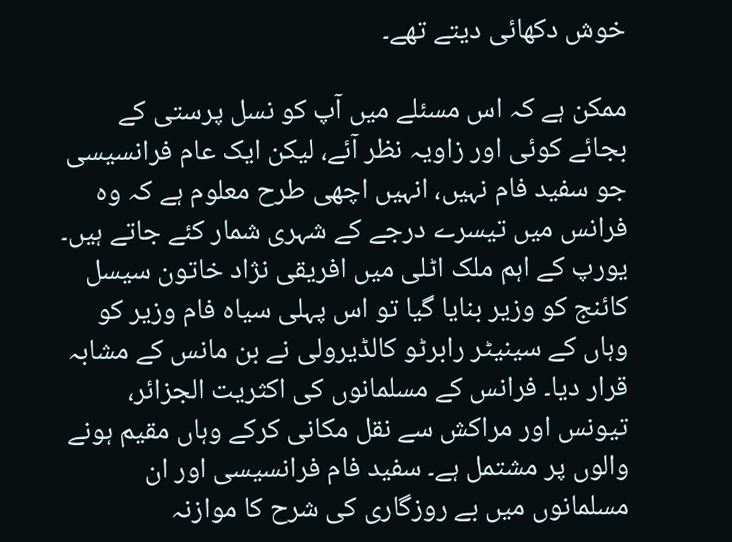خوش دکھائی دیتے تھے۔

ممکن ہے کہ اس مسئلے میں آپ کو نسل پرستی کے بجائے کوئی اور زاویہ نظر آئے، لیکن ایک عام فرانسیسی جو سفید فام نہیں، انہیں اچھی طرح معلوم ہے کہ وہ فرانس میں تیسرے درجے کے شہری شمار کئے جاتے ہیں۔ یورپ کے اہم ملک اٹلی میں افریقی نژاد خاتون سیسل کائنج کو وزیر بنایا گیا تو اس پہلی سیاہ فام وزیر کو وہاں کے سینیٹر رابرٹو کالڈیرولی نے بن مانس کے مشابہ قرار دیا۔ فرانس کے مسلمانوں کی اکثریت الجزائر، تیونس اور مراکش سے نقل مکانی کرکے وہاں مقیم ہونے والوں پر مشتمل ہے۔ سفید فام فرانسیسی اور ان مسلمانوں میں بے روزگاری کی شرح کا موازنہ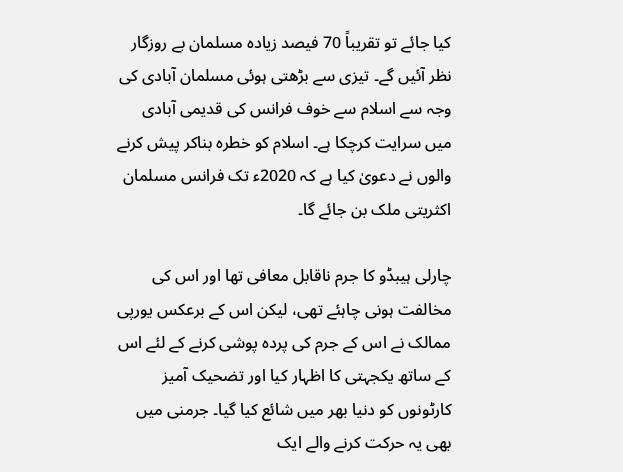کیا جائے تو تقریباً 70 فیصد زیادہ مسلمان بے روزگار نظر آئیں گے۔ تیزی سے بڑھتی ہوئی مسلمان آبادی کی وجہ سے اسلام سے خوف فرانس کی قدیمی آبادی میں سرایت کرچکا ہے۔ اسلام کو خطرہ بناکر پیش کرنے والوں نے دعویٰ کیا ہے کہ 2020ء تک فرانس مسلمان اکثریتی ملک بن جائے گا۔

چارلی ہیبڈو کا جرم ناقابل معافی تھا اور اس کی مخالفت ہونی چاہئے تھی، لیکن اس کے برعکس یورپی ممالک نے اس کے جرم کی پردہ پوشی کرنے کے لئے اس کے ساتھ یکجہتی کا اظہار کیا اور تضحیک آمیز کارٹونوں کو دنیا بھر میں شائع کیا گیا۔ جرمنی میں بھی یہ حرکت کرنے والے ایک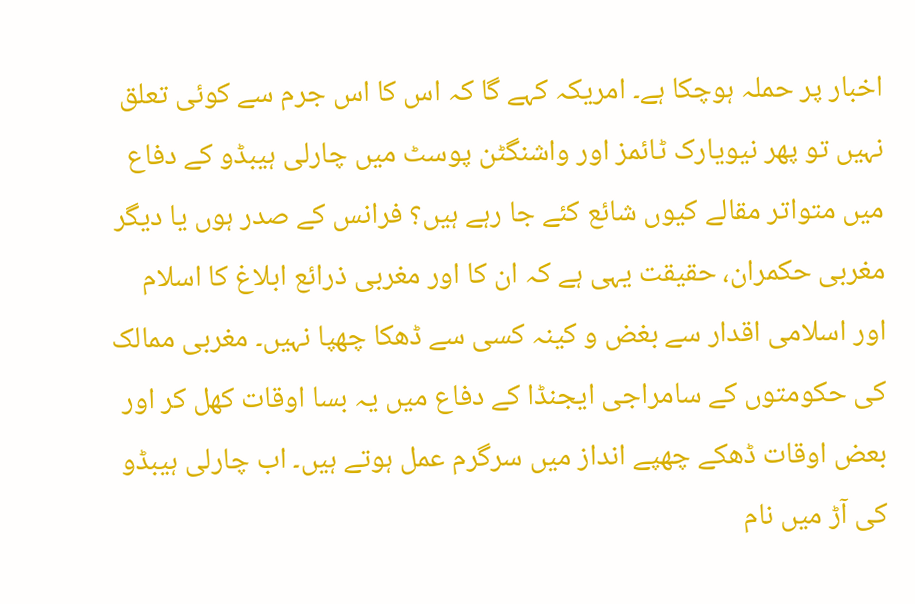اخبار پر حملہ ہوچکا ہے۔ امریکہ کہے گا کہ اس کا اس جرم سے کوئی تعلق نہیں تو پھر نیویارک ٹائمز اور واشنگٹن پوسٹ میں چارلی ہیبڈو کے دفاع میں متواتر مقالے کیوں شائع کئے جا رہے ہیں؟ فرانس کے صدر ہوں یا دیگر مغربی حکمران، حقیقت یہی ہے کہ ان کا اور مغربی ذرائع ابلاغ کا اسلام اور اسلامی اقدار سے بغض و کینہ کسی سے ڈھکا چھپا نہیں۔ مغربی ممالک کی حکومتوں کے سامراجی ایجنڈا کے دفاع میں یہ بسا اوقات کھل کر اور بعض اوقات ڈھکے چھپے انداز میں سرگرم عمل ہوتے ہیں۔ اب چارلی ہیبڈو کی آڑ میں نام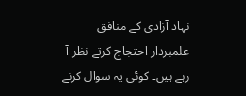نہاد آزادی کے منافق علمبردار احتجاج کرتے نظر آ رہے ہیں۔ کوئی یہ سوال کرنے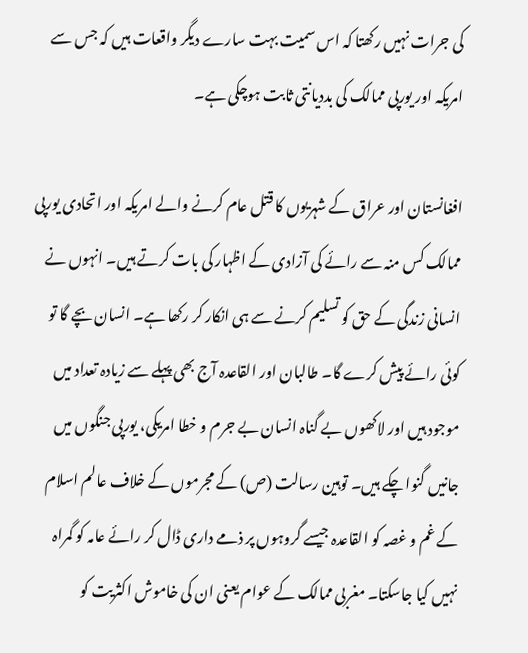کی جرات نہیں رکھتا کہ اس سمیت بہت سارے دیگر واقعات ہیں کہ جس سے امریکہ اور یورپی ممالک کی بددیانتی ثابت ہوچکی ہے۔

افغانستان اور عراق کے شہریوں کا قتل عام کرنے والے امریکہ اور اتحادی یورپی ممالک کس منہ سے رائے کی آزادی کے اظہار کی بات کرتے ہیں۔ انہوں نے انسانی زندگی کے حق کو تسلیم کرنے سے ہی انکار کر رکھا ہے۔ انسان بچے گا تو کوئی رائے پیش کرے گا۔ طالبان اور القاعدہ آج بھی پہلے سے زیادہ تعداد میں موجود ہیں اور لاکھوں بے گناہ انسان بے جرم و خطا امریکی، یورپی جنگوں میں جانیں گنوا چکے ہیں۔ توہین رسالت (ص) کے مجرموں کے خلاف عالم اسلام کے غم و غصہ کو القاعدہ جیسے گروہوں پر ذمے داری ڈال کر رائے عامہ کو گمراہ نہیں کیا جاسکتا۔ مغربی ممالک کے عوام یعنی ان کی خاموش اکثریت کو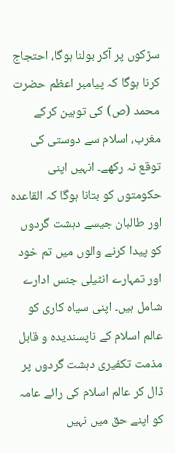سڑکوں پر آکر بولنا ہوگا، احتجاج کرنا ہوگا کہ پیامبر اعظم حضرت محمد (ص) کی توہین کرکے مغرب، اسلام سے دوستی کی توقع نہ رکھے۔ انہیں اپنی حکومتوں کو بتانا ہوگا کہ القاعدہ اور طالبان جیسے دہشت گردوں کو پیدا کرنے والوں میں تم خود اور تمہارے انٹیلی جنس ادارے شامل ہیں۔ اپنی سیاہ کاری کو عالم اسلام کے ناپسندیدہ و قابل مذمت تکفیری دہشت گردوں پر ڈال کر عالم اسلام کی رائے عامہ کو اپنے حق میں نہیں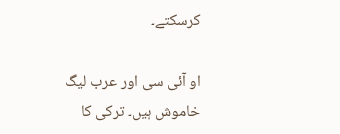کرسکتے۔

او آئی سی اور عرب لیگ خاموش ہیں۔ ترکی کا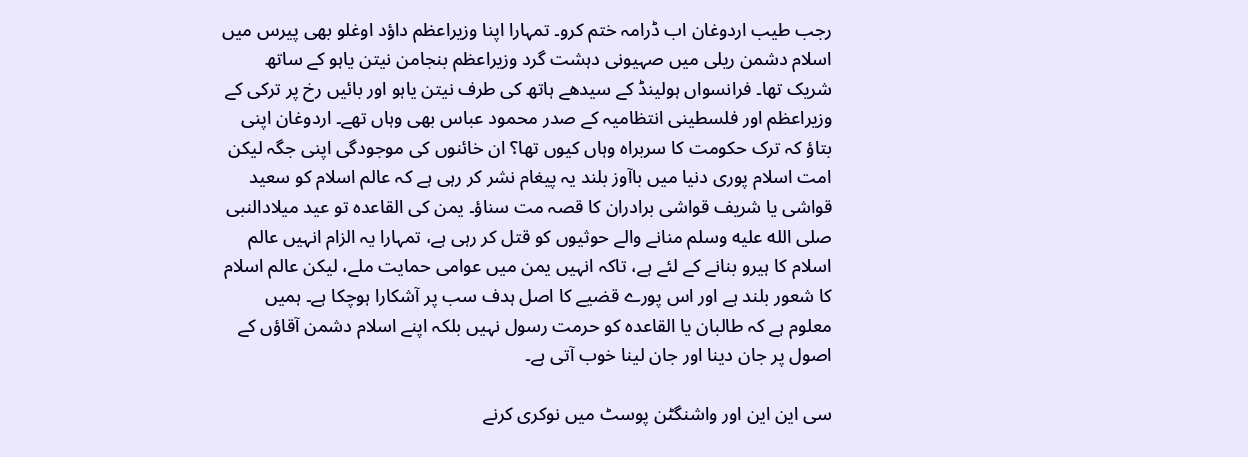رجب طیب اردوغان اب ڈرامہ ختم کرو۔ تمہارا اپنا وزیراعظم داؤد اوغلو بھی پیرس میں اسلام دشمن ریلی میں صہیونی دہشت گرد وزیراعظم بنجامن نیتن یاہو کے ساتھ شریک تھا۔ فرانسواں ہولینڈ کے سیدھے ہاتھ کی طرف نیتن یاہو اور بائیں رخ پر ترکی کے وزیراعظم اور فلسطینی انتظامیہ کے صدر محمود عباس بھی وہاں تھے۔ اردوغان اپنی بتاؤ کہ ترک حکومت کا سربراہ وہاں کیوں تھا؟ ان خائنوں کی موجودگی اپنی جگہ لیکن امت اسلام پوری دنیا میں باآوز بلند یہ پیغام نشر کر رہی ہے کہ عالم اسلام کو سعید قواشی یا شریف قواشی برادران کا قصہ مت سناؤ۔ یمن کی القاعدہ تو عید میلادالنبی صلى الله عليه وسلم منانے والے حوثیوں کو قتل کر رہی ہے، تمہارا یہ الزام انہیں عالم اسلام کا ہیرو بنانے کے لئے ہے، تاکہ انہیں یمن میں عوامی حمایت ملے، لیکن عالم اسلام کا شعور بلند ہے اور اس پورے قضیے کا اصل ہدف سب پر آشکارا ہوچکا ہے۔ ہمیں معلوم ہے کہ طالبان یا القاعدہ کو حرمت رسول نہیں بلکہ اپنے اسلام دشمن آقاؤں کے اصول پر جان دینا اور جان لینا خوب آتی ہے۔

سی این این اور واشنگٹن پوسٹ میں نوکری کرنے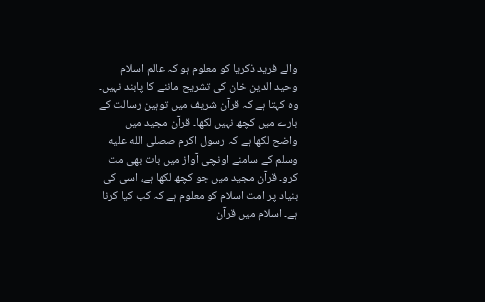والے فرید ذکریا کو معلوم ہو کہ عالم اسلام وحید الدین خان کی تشریح ماننے کا پابند نہیں۔ وہ کہتا ہے کہ قرآن شریف میں توہین رسالت کے بارے میں کچھ نہیں لکھا۔ قرآن مجید میں واضح لکھا ہے کہ رسول اکرم صصلى الله عليه وسلم کے سامنے اونچی آواز میں بات بھی مت کرو۔ قرآن مجید میں جو کچھ لکھا ہے، اسی کی بنیاد پر امت اسلام کو معلوم ہے کہ کب کیا کرنا ہے۔ اسلام میں قرآن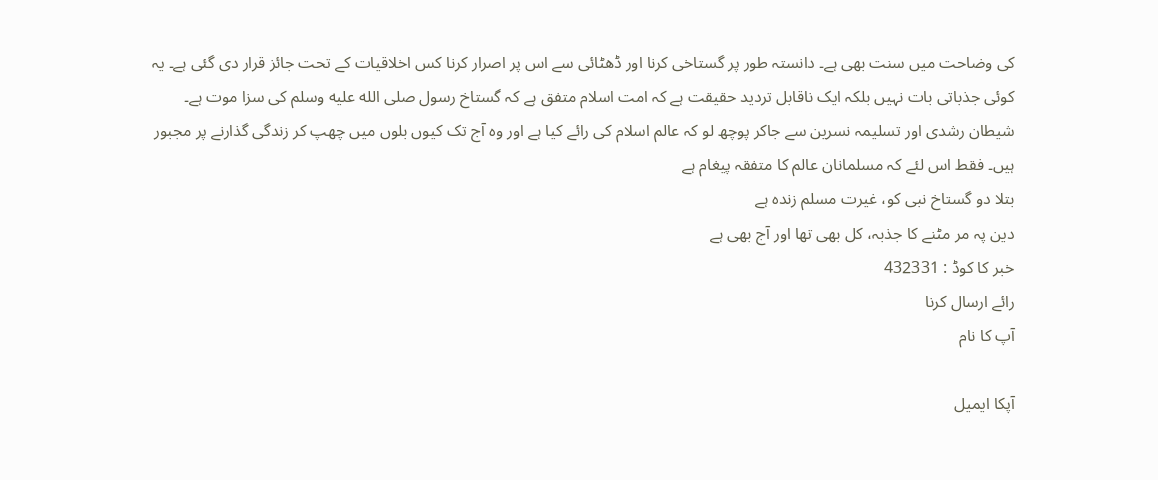کی وضاحت میں سنت بھی ہے۔ دانستہ طور پر گستاخی کرنا اور ڈھٹائی سے اس پر اصرار کرنا کس اخلاقیات کے تحت جائز قرار دی گئی ہے۔ یہ کوئی جذباتی بات نہیں بلکہ ایک ناقابل تردید حقیقت ہے کہ امت اسلام متفق ہے کہ گستاخ رسول صلى الله عليه وسلم کی سزا موت ہے۔ شیطان رشدی اور تسلیمہ نسرین سے جاکر پوچھ لو کہ عالم اسلام کی رائے کیا ہے اور وہ آج تک کیوں بلوں میں چھپ کر زندگی گذارنے پر مجبور ہیں۔ فقط اس لئے کہ مسلمانان عالم کا متفقہ پیغام ہے
بتلا دو گستاخ نبی کو، غیرت مسلم زندہ ہے
دین پہ مر مٹنے کا جذبہ، کل بھی تھا اور آج بھی ہے
خبر کا کوڈ : 432331
رائے ارسال کرنا
آپ کا نام

آپکا ایمیل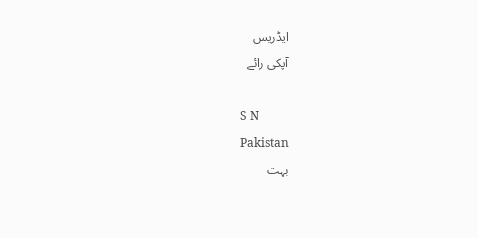ایڈریس
آپکی رائے

S N
Pakistan
بہت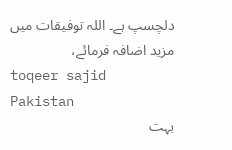دلچسپ ہے۔ اللہ توفیقات میں مزید اضافہ فرمائے،
toqeer sajid
Pakistan
بہت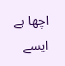اچھا ہے ایسے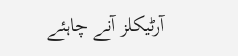آرٹیکلز آنے چاہئے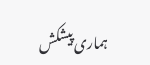ہماری پیشکش